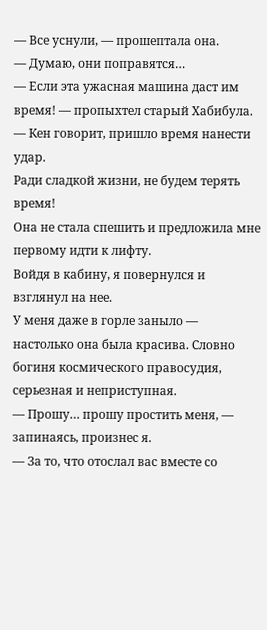— Все уснули, — прошептала она.
— Думаю, они поправятся…
— Если эта ужасная машина даст им время! — пропыхтел старый Хабибула.
— Кен говорит, пришло время нанести удар.
Ради сладкой жизни, не будем терять время!
Она не стала спешить и предложила мне первому идти к лифту.
Войдя в кабину, я повернулся и взглянул на нее.
У меня даже в горле заныло — настолько она была красива. Словно богиня космического правосудия, серьезная и неприступная.
— Прошу… прошу простить меня, — запинаясь, произнес я.
— За то, что отослал вас вместе со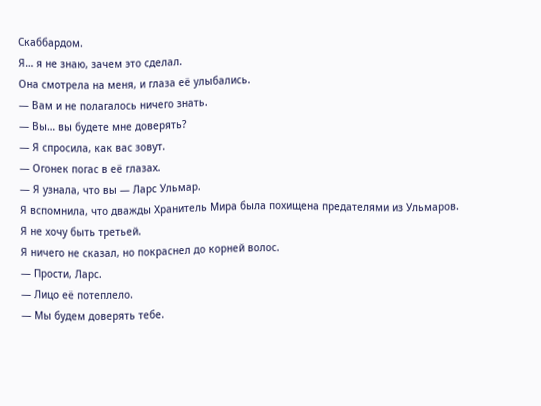Скаббардом.
Я… я не знаю, зачем это сделал.
Она смотрела на меня, и глаза её улыбались.
— Вам и не полагалось ничего знать.
— Вы… вы будете мне доверять?
— Я спросила, как вас зовут.
— Огонек погас в её глазах.
— Я узнала, что вы — Ларс Ульмар.
Я вспомнила, что дважды Хранитель Мира была похищена предателями из Ульмаров.
Я не хочу быть третьей.
Я ничего не сказал, но покраснел до корней волос.
— Прости, Ларс.
— Лицо её потеплело.
— Мы будем доверять тебе.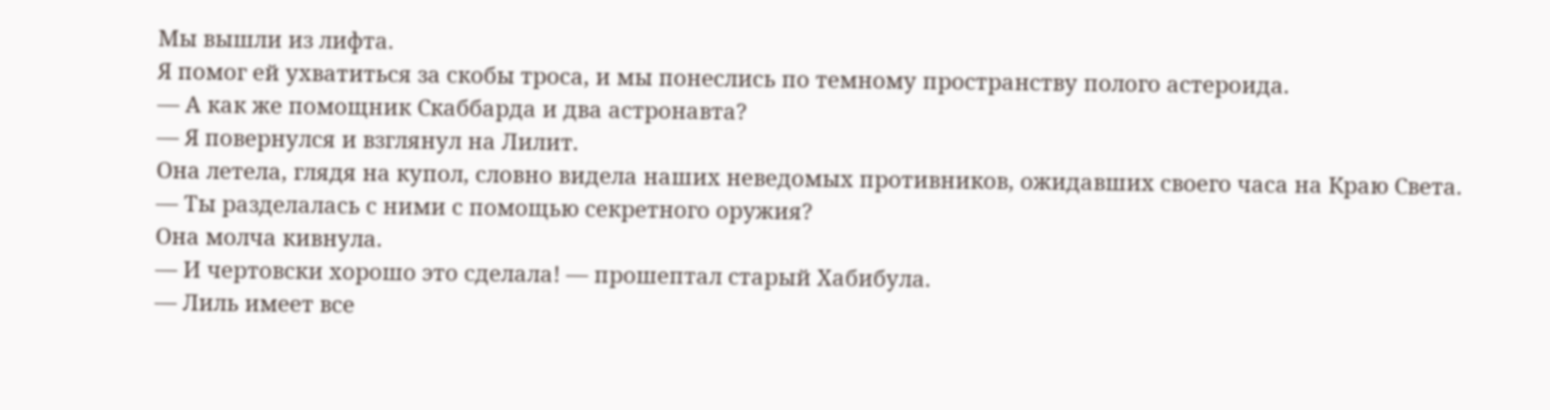Мы вышли из лифта.
Я помог ей ухватиться за скобы троса, и мы понеслись по темному пространству полого астероида.
— А как же помощник Скаббарда и два астронавта?
— Я повернулся и взглянул на Лилит.
Она летела, глядя на купол, словно видела наших неведомых противников, ожидавших своего часа на Краю Света.
— Ты разделалась с ними с помощью секретного оружия?
Она молча кивнула.
— И чертовски хорошо это сделала! — прошептал старый Хабибула.
— Лиль имеет все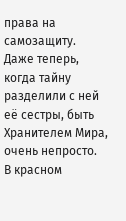права на самозащиту.
Даже теперь, когда тайну разделили с ней её сестры, быть Хранителем Мира, очень непросто.
В красном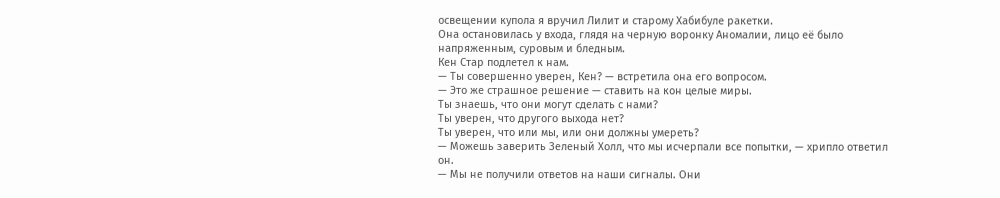освещении купола я вручил Лилит и старому Хабибуле ракетки.
Она остановилась у входа, глядя на черную воронку Аномалии, лицо её было напряженным, суровым и бледным.
Кен Стар подлетел к нам.
— Ты совершенно уверен, Кен? — встретила она его вопросом.
— Это же страшное решение — ставить на кон целые миры.
Ты знаешь, что они могут сделать с нами?
Ты уверен, что другого выхода нет?
Ты уверен, что или мы, или они должны умереть?
— Можешь заверить Зеленый Холл, что мы исчерпали все попытки, — хрипло ответил он.
— Мы не получили ответов на наши сигналы. Они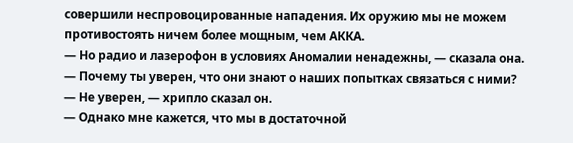совершили неспровоцированные нападения. Их оружию мы не можем противостоять ничем более мощным, чем АККА.
— Но радио и лазерофон в условиях Аномалии ненадежны, — сказала она.
— Почему ты уверен, что они знают о наших попытках связаться с ними?
— Не уверен, — хрипло сказал он.
— Однако мне кажется, что мы в достаточной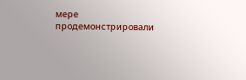мере продемонстрировали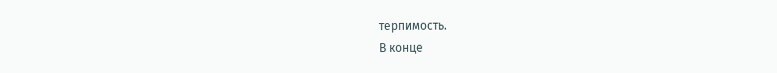терпимость.
В конце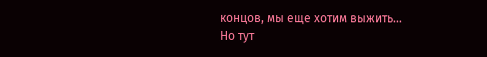концов, мы еще хотим выжить…
Но тут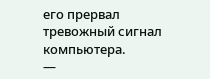его прервал тревожный сигнал компьютера.
—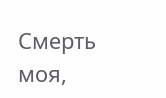Смерть моя,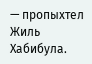— пропыхтел Жиль Хабибула.